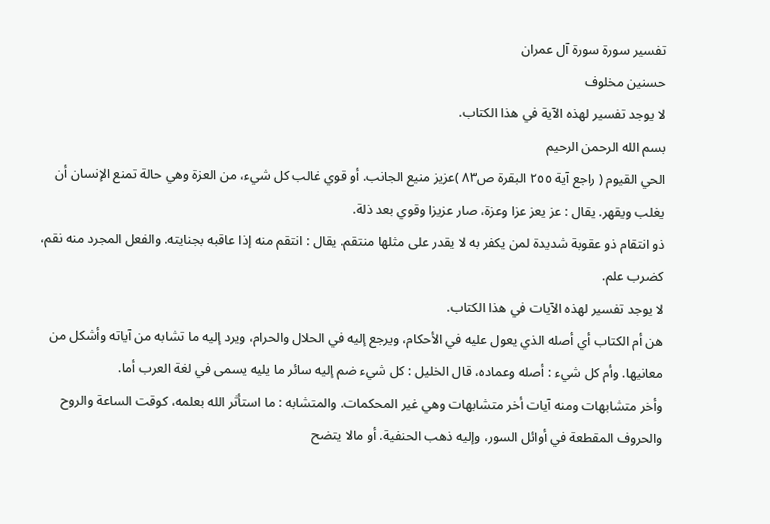تفسير سورة سورة آل عمران
حسنين مخلوف
لا يوجد تفسير لهذه الآية في هذا الكتاب.
بسم الله الرحمن الرحيم
الحي القيوم ( راجع آية ٢٥٥ البقرة ص٨٣ )عزيز منيع الجانب. أو قوي غالب كل شيء، من العزة وهي حالة تمنع الإنسان أن يغلب ويقهر. يقال : عز يعز عزا وعزة، صار عزيزا وقوي بعد ذلة.
ذو انتقام ذو عقوبة شديدة لمن يكفر به لا يقدر على مثلها منتقم. يقال : انتقم منه إذا عاقبه بجنايته. والفعل المجرد منه نقم، كضرب علم.
لا يوجد تفسير لهذه الآيات في هذا الكتاب.
هن أم الكتاب أي أصله الذي يعول عليه في الأحكام، ويرجع إليه في الحلال والحرام، ويرد إليه ما تشابه من آياته وأشكل من معانيها. وأم كل شيء : أصله وعماده، قال الخليل : كل شيء ضم إليه سائر ما يليه يسمى في لغة العرب أما.
وأخر متشابهات ومنه آيات أخر متشابهات وهي غير المحكمات. والمتشابه : ما استأثر الله بعلمه، كوقت الساعة والروح والحروف المقطعة في أوائل السور، وإليه ذهب الحنفية. أو مالا يتضح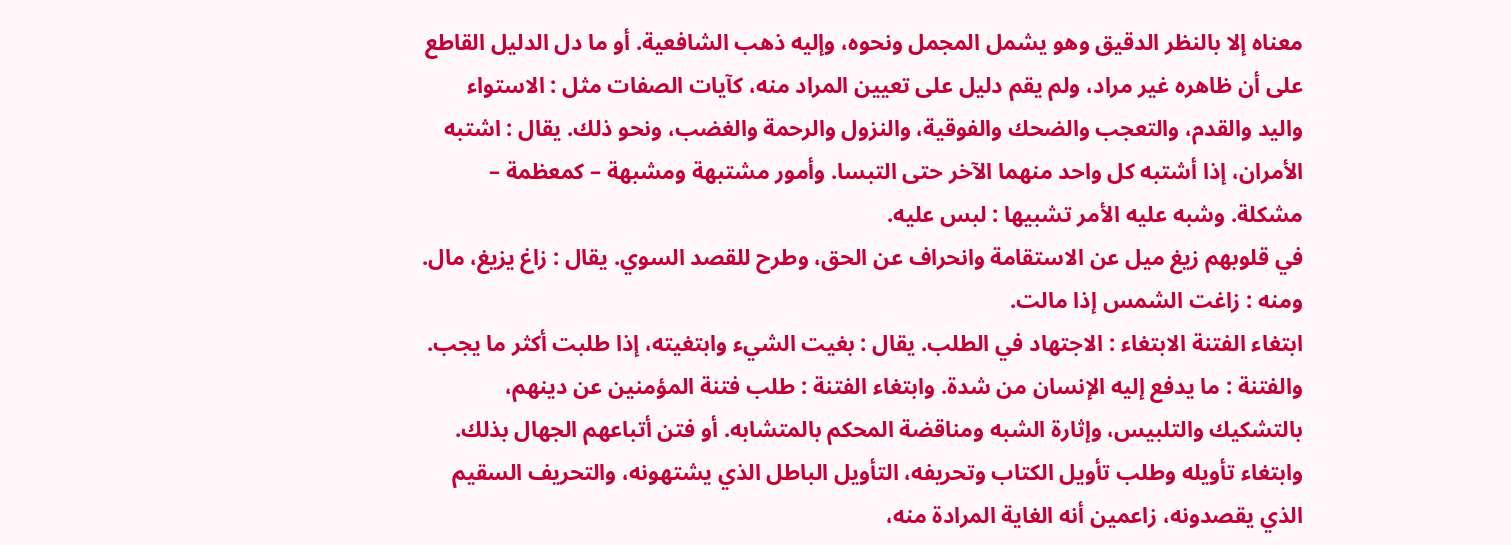معناه إلا بالنظر الدقيق وهو يشمل المجمل ونحوه، وإليه ذهب الشافعية. أو ما دل الدليل القاطع على أن ظاهره غير مراد، ولم يقم دليل على تعيين المراد منه، كآيات الصفات مثل : الاستواء واليد والقدم، والتعجب والضحك والفوقية، والنزول والرحمة والغضب، ونحو ذلك. يقال : اشتبه الأمران، إذا أشتبه كل واحد منهما الآخر حتى التبسا. وأمور مشتبهة ومشبهة – كمعظمة – مشكلة. وشبه عليه الأمر تشبيها : لبس عليه.
في قلوبهم زيغ ميل عن الاستقامة وانحراف عن الحق، وطرح للقصد السوي. يقال : زاغ يزيغ، مال. ومنه : زاغت الشمس إذا مالت.
ابتغاء الفتنة الابتغاء : الاجتهاد في الطلب. يقال : بغيت الشيء وابتغيته، إذا طلبت أكثر ما يجب. والفتنة : ما يدفع إليه الإنسان من شدة. وابتغاء الفتنة : طلب فتنة المؤمنين عن دينهم، بالتشكيك والتلبيس، وإثارة الشبه ومناقضة المحكم بالمتشابه. أو فتن أتباعهم الجهال بذلك.
وابتغاء تأويله وطلب تأويل الكتاب وتحريفه، التأويل الباطل الذي يشتهونه، والتحريف السقيم الذي يقصدونه، زاعمين أنه الغاية المرادة منه،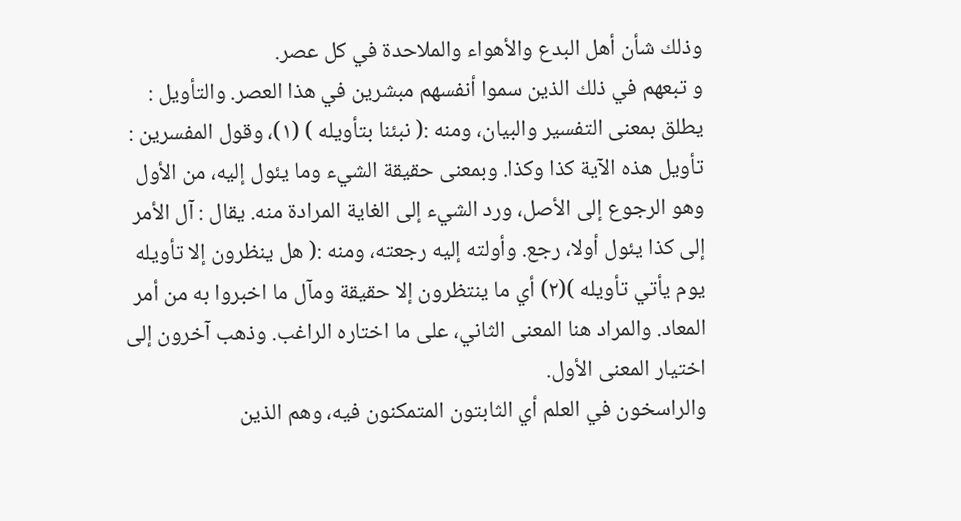وذلك شأن أهل البدع والأهواء والملاحدة في كل عصر.
و تبعهم في ذلك الذين سموا أنفسهم مبشرين في هذا العصر. والتأويل : يطلق بمعنى التفسير والبيان، ومنه :( نبئنا بتأويله ) (١)، وقول المفسرين : تأويل هذه الآية كذا وكذا. وبمعنى حقيقة الشيء وما يئول إليه، من الأول وهو الرجوع إلى الأصل، ورد الشيء إلى الغاية المرادة منه. يقال : آل الأمر إلى كذا يئول أولا، رجع. وأولته إليه رجعته، ومنه :( هل ينظرون إلا تأويله يوم يأتي تأويله )(٢) أي ما ينتظرون إلا حقيقة ومآل ما اخبروا به من أمر المعاد. والمراد هنا المعنى الثاني، على ما اختاره الراغب. وذهب آخرون إلى اختيار المعنى الأول.
والراسخون في العلم أي الثابتون المتمكنون فيه، وهم الذين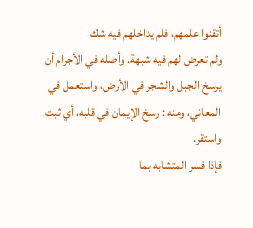أتقنوا علمهم، فلم يداخلهم فيه شك
ولم تعرض لهم فيه شبهة. وأصله في الأجرام أن يرسخ الجبل والشجر في الأرض، واستعمل في المعاني، ومنه : رسخ الإيمان في قلبه، أي ثبت واستقر.
فإذا فسر المتشابه بما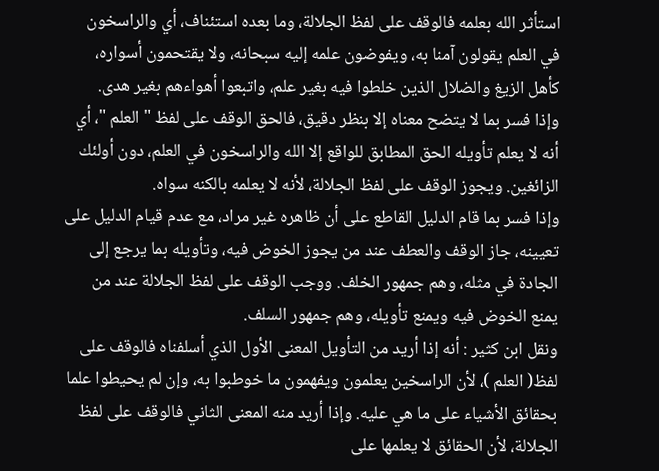استأثر الله بعلمه فالوقف على لفظ الجلالة، وما بعده استئناف، أي والراسخون في العلم يقولون آمنا به، ويفوضون علمه إليه سبحانه، ولا يقتحمون أسواره، كأهل الزيغ والضلال الذين خلطوا فيه بغير علم، واتبعوا أهواءهم بغير هدى.
وإذا فسر بما لا يتضح معناه إلا بنظر دقيق، فالحق الوقف على لفظ " العلم "، أي أنه لا يعلم تأويله الحق المطابق للواقع إلا الله والراسخون في العلم، دون أولئك الزائغين. ويجوز الوقف على لفظ الجلالة، لأنه لا يعلمه بالكنه سواه.
وإذا فسر بما قام الدليل القاطع على أن ظاهره غير مراد، مع عدم قيام الدليل على تعيينه، جاز الوقف والعطف عند من يجوز الخوض فيه، وتأويله بما يرجع إلى الجادة في مثله، وهم جمهور الخلف. ووجب الوقف على لفظ الجلالة عند من يمنع الخوض فيه ويمنع تأويله، وهم جمهور السلف.
ونقل ابن كثير : أنه إذا أريد من التأويل المعنى الأول الذي أسلفناه فالوقف على لفظ( العلم )، لأن الراسخين يعلمون ويفهمون ما خوطبوا به، وإن لم يحيطوا علما بحقائق الأشياء على ما هي عليه. وإذا أريد منه المعنى الثاني فالوقف على لفظ الجلالة، لأن الحقائق لا يعلمها على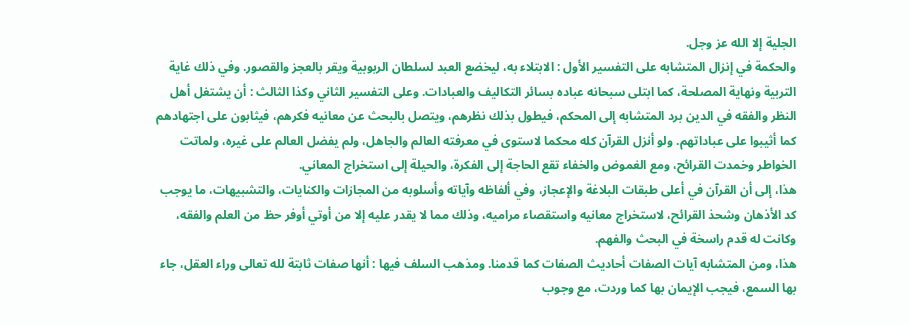الجلية إلا الله عز وجل.
والحكمة في إنزال المتشابه على التفسير الأول : الابتلاء به، ليخضع العبد لسلطان الربوبية ويقر بالعجز والقصور. وفي ذلك غاية التربية ونهاية المصلحة، كما ابتلى سبحانه عباده بسائر التكاليف والعبادات. وعلى التفسير الثاني وكذا الثالث : أن يشتغل أهل النظر والفقه في الدين برد المتشابه إلى المحكم، فيطول بذلك نظرهم، ويتصل بالبحث عن معانيه فكرهم، فيثابون على اجتهادهم كما أثيبوا على عباداتهم. ولو أنزل القرآن كله محكما لاستوى في معرفته العالم والجاهل، ولم يفضل العالم على غيره، ولماتت الخواطر وخمدت القرائح، ومع الغموض والخفاء تقع الحاجة إلى الفكرة، والحيلة إلى استخراج المعاني.
هذا، إلى أن القرآن في أعلى طبقات البلاغة والإعجاز، وفي ألفاظه وآياته وأسلوبه من المجازات والكنايات، والتشبيهات، ما يوجب كد الأذهان وشحذ القرائح، لاستخراج معانيه واستقصاء مراميه، وذلك مما لا يقدر عليه إلا من أوتي أوفر حظ من العلم والفقه، وكانت له قدم راسخة في البحث والفهم.
هذا، ومن المتشابه آيات الصفات أحاديث الصفات كما قدمنا. ومذهب السلف فيها : أنها صفات ثابتة لله تعالى وراء العقل، جاء بها السمع، فيجب الإيمان بها كما وردت، مع وجوب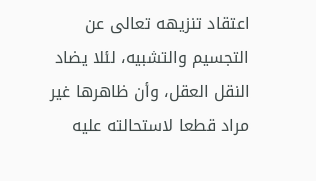اعتقاد تنزيهه تعالى عن التجسيم والتشبيه، لئلا يضاد النقل العقل، وأن ظاهرها غير مراد قطعا لاستحالته عليه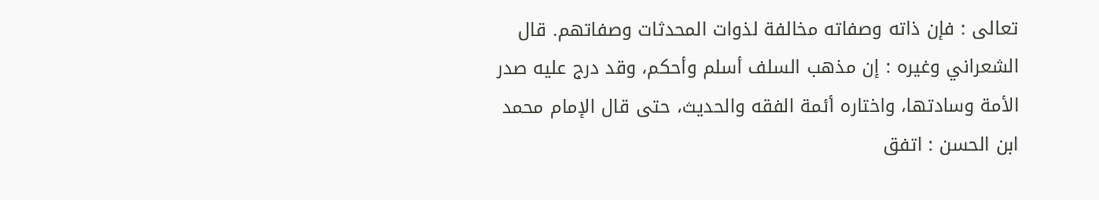تعالى : فإن ذاته وصفاته مخالفة لذوات المحدثات وصفاتهم. قال الشعراني وغيره : إن مذهب السلف أسلم وأحكم، وقد درج عليه صدر الأمة وسادتها، واختاره أئمة الفقه والحديث، حتى قال الإمام محمد ابن الحسن : اتفق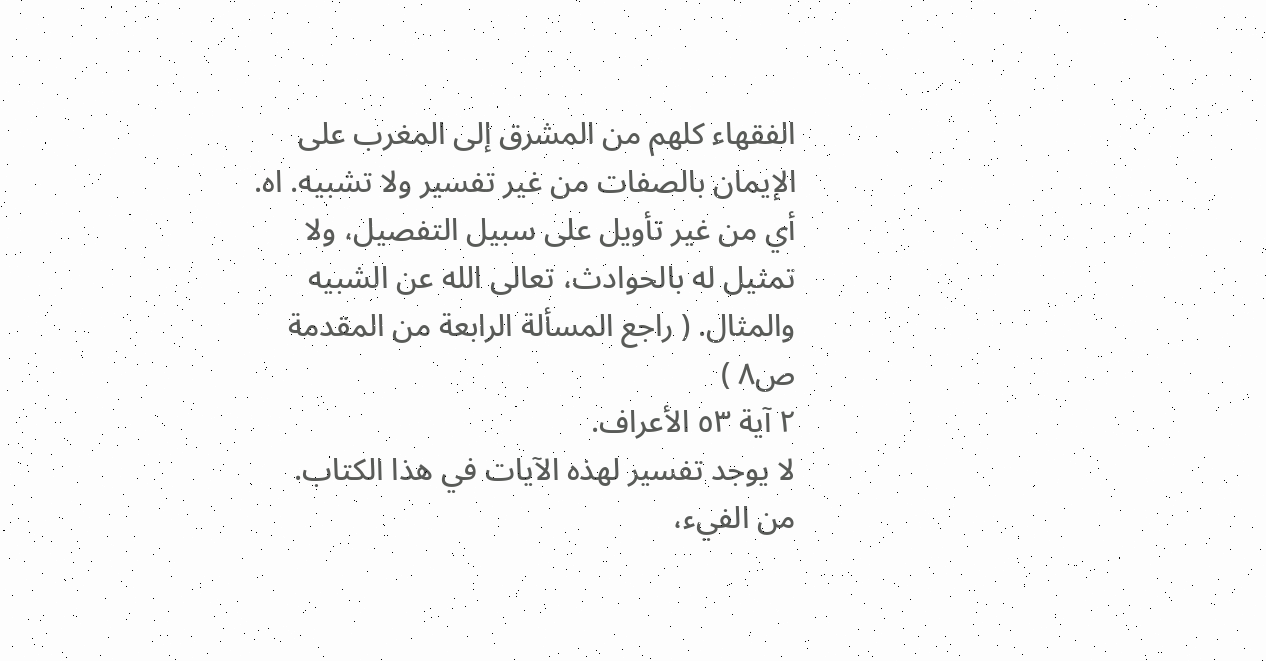الفقهاء كلهم من المشرق إلى المغرب على الإيمان بالصفات من غير تفسير ولا تشبيه. اه. أي من غير تأويل على سبيل التفصيل، ولا تمثيل له بالحوادث، تعالى الله عن الشبيه والمثال. ( راجع المسألة الرابعة من المقدمة ص٨ )
٢ آية ٥٣ الأعراف.
لا يوجد تفسير لهذه الآيات في هذا الكتاب.
من الفيء،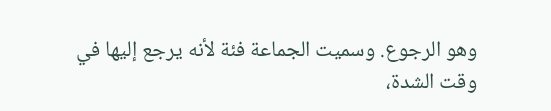وهو الرجوع. وسميت الجماعة فئة لأنه يرجع إليها في وقت الشدة،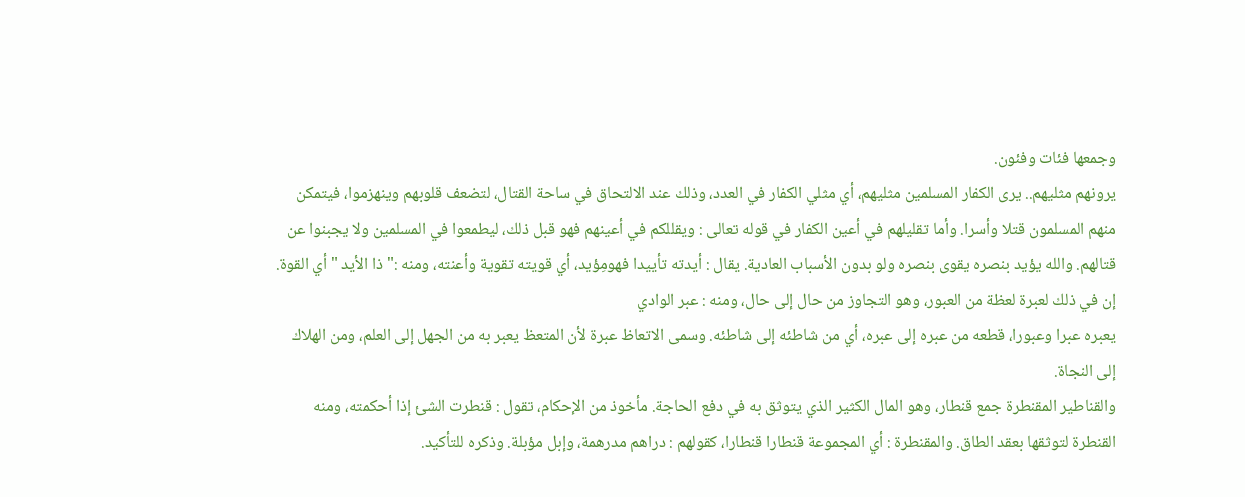وجمعها فئات وفئون.
يرونهم مثليهم.. يرى الكفار المسلمين مثليهم، أي مثلي الكفار في العدد، وذلك عند الالتحاق في ساحة القتال، لتضعف قلوبهم وينهزموا، فيتمكن منهم المسلمون قتلا وأسرا. وأما تقليلهم في أعين الكفار في قوله تعالى : ويقللكم في أعينهم فهو قبل ذلك، ليطمعوا في المسلمين ولا يجبنوا عن قتالهم. والله يؤيد بنصره يقوى بنصره ولو بدون الأسباب العادية. يقال : أيدته تأييدا فهومِؤيد، أي قويته تقوية وأعنته، ومنه :" ذا الأيد " أي القوة.
إن في ذلك لعبرة لعظة من العبور، وهو التجاوز من حال إلى حال، ومنه : عبر الوادي
يعبره عبرا وعبورا، قطعه من عبره إلى عبره، أي من شاطئه إلى شاطئه. وسمى الاتعاظ عبرة لأن المتعظ يعبر به من الجهل إلى العلم، ومن الهلاك إلى النجاة.
والقناطير المقنطرة جمع قنطار، وهو المال الكثير الذي يتوثق به في دفع الحاجة. مأخوذ من الإحكام، تقول : قنطرت الشئ إذا أحكمته، ومنه القنطرة لتوثقها بعقد الطاق. والمقنطرة : أي المجموعة قنطارا قنطارا، كقولهم : دراهم مدرهمة، وإبل مؤبلة. وذكره للتأكيد.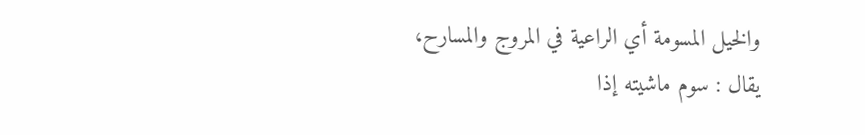والخيل المسومة أي الراعية في المروج والمسارح، يقال : سوم ماشيته إذا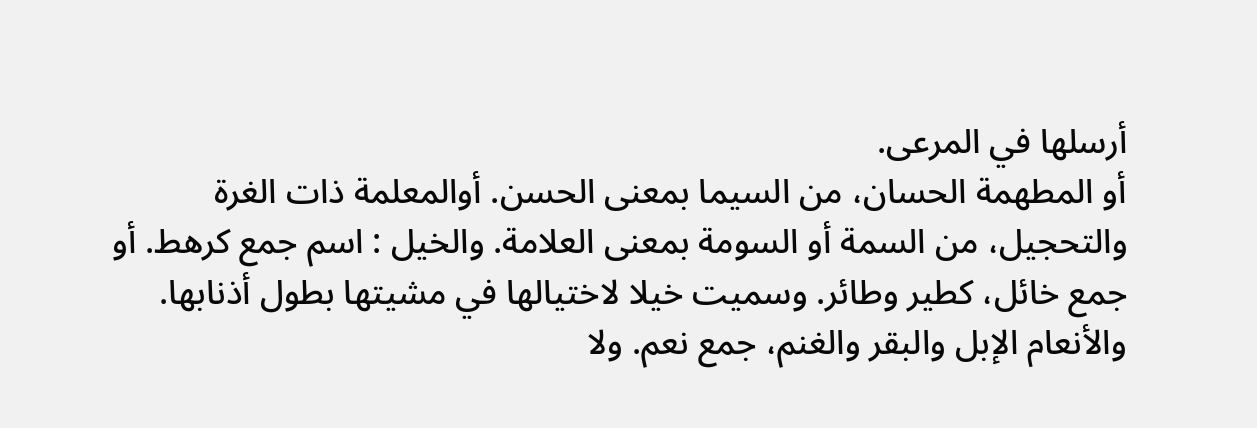أرسلها في المرعى.
أو المطهمة الحسان، من السيما بمعنى الحسن. أوالمعلمة ذات الغرة والتحجيل، من السمة أو السومة بمعنى العلامة. والخيل : اسم جمع كرهط. أو جمع خائل، كطير وطائر. وسميت خيلا لاختيالها في مشيتها بطول أذنابها.
والأنعام الإبل والبقر والغنم، جمع نعم. ولا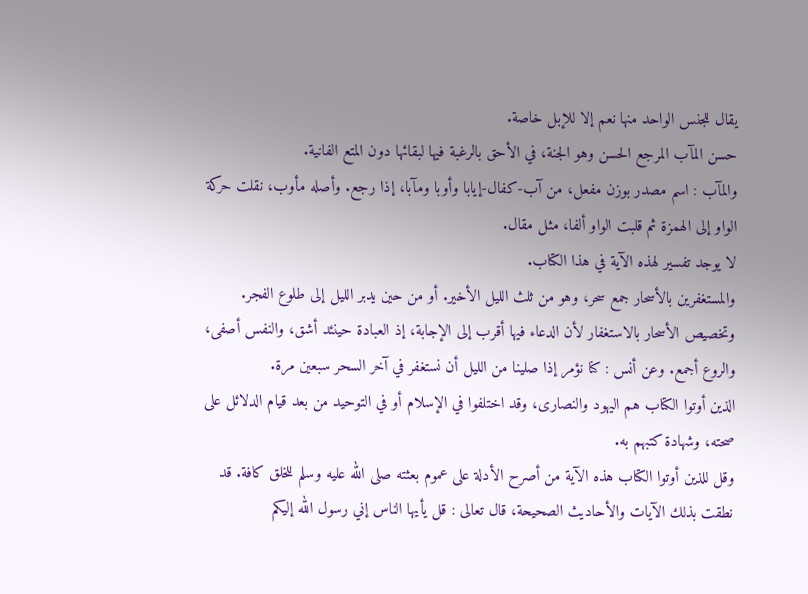يقال للجنس الواحد منها نعم إلا للإبل خاصة.
حسن المآب المرجع الحسن وهو الجنة، في الأحق بالرغبة فيها لبقائها دون المتع الفانية.
والمآب : اسم مصدر بوزن مفعل، من آب-كفال-إيابا وأوبا ومآبا، إذا رجع. وأصله مأوب، نقلت حركة الواو إلى الهمزة ثم قلبت الواو ألفا، مثل مقال.
لا يوجد تفسير لهذه الآية في هذا الكتاب.
والمستغفرين بالأسحار جمع سحر، وهو من ثلث الليل الأخير. أو من حين يدبر الليل إلى طلوع الفجر. وتخصيص الأسحار بالاستغفار لأن الدعاء فيها أقرب إلى الإجابة، إذ العبادة حينئد أشق، والنفس أصفى، والروع أجمع. وعن أنس : كنا نؤمر إذا صلينا من الليل أن نستغفر في آخر السحر سبعين مرة.
الذين أوتوا الكتاب هم اليهود والنصارى، وقد اختلفوا في الإسلام أو في التوحيد من بعد قيام الدلائل على صحته، وشهادة كتبهم به.
وقل للذين أوتوا الكتاب هذه الآية من أصرح الأدلة على عموم بعثته صلى الله عليه وسلم للخلق كافة. قد نطقت بذلك الآيات والأحاديث الصحيحة، قال تعالى : قل يأيها الناس إني رسول الله إليكم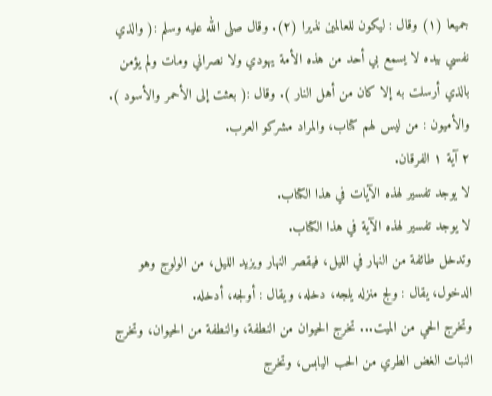جميعا (١) وقال : ليكون للعالمين نذيرا (٢). وقال صلى الله عليه وسلم :( والذي نفسي بيده لا يسمع بي أحد من هذه الأمة يهودي ولا نصراني ومات ولم يؤمن بالذي أرسلت به إلا كان من أهل النار ). وقال :( بعثت إلى الأحمر والأسود ). والأميون : من ليس لهم كتاب، والمراد مشركو العرب.
٢ آية ١ الفرقان.
لا يوجد تفسير لهذه الآيات في هذا الكتاب.
لا يوجد تفسير لهذه الآية في هذا الكتاب.
وتدخل طائفة من النهار في الليل، فيقصر النهار ويزيد الليل، من الولوج وهو الدخول، يقال : ولج منزله يلجه، دخله، ويقال : أولجه، أدخله.
وتخرج الحي من الميت... تخرج الحيوان من النطفة، والنطفة من الحيوان، وتخرج النبات الغض الطري من الحب اليابس، وتخرج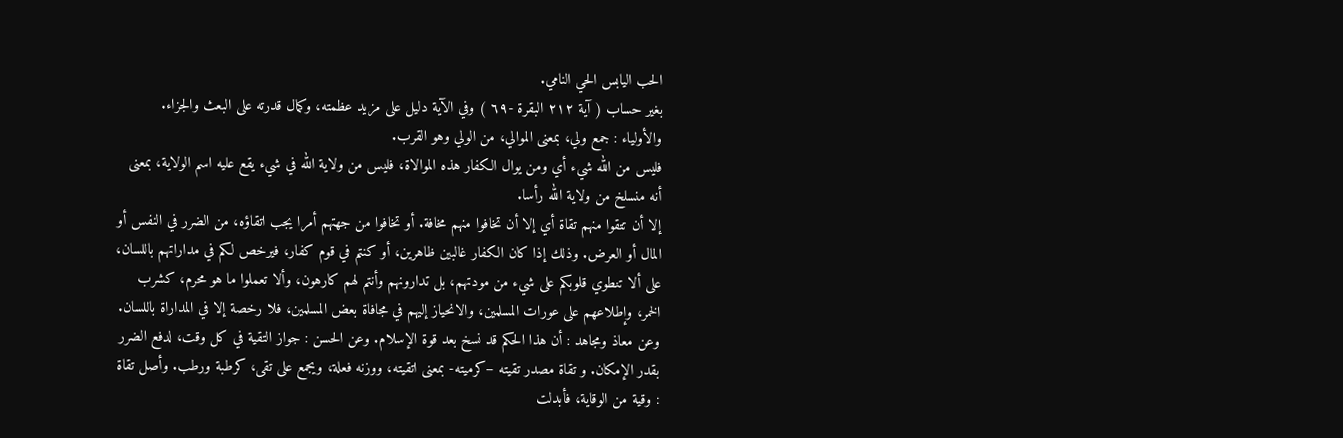الحب اليابس الحي النامي.
بغير حساب ( آية ٢١٢ البقرة -٦٩ ) وفي الآية دليل على مزيد عظمته، وكمال قدرته على البعث والجزاء.
والأولياء : جمع ولي، بمعنى الموالي، من الولي وهو القرب.
فليس من الله شيء أي ومن يوال الكفار هذه الموالاة، فليس من ولاية الله في شيء يقع عليه اسم الولاية، بمعنى أنه منسلخ من ولاية الله رأسا.
إلا أن تتقوا منهم تقاة أي إلا أن تخافوا منهم مخافة. أو تخافوا من جهتهم أمرا يجب اتقاؤه، من الضرر في النفس أو المال أو العرض. وذلك إذا كان الكفار غالبين ظاهرين، أو كنتم في قوم كفار، فيرخص لكم في مداراتهم باللسان، على ألا تنطوي قلوبكم على شيء من مودتهم، بل تدارونهم وأنتم لهم كارهون، وألا تعملوا ما هو محرم، كشرب الخمر، وإطلاعهم على عورات المسلمين، والانحياز إليهم في مجافاة بعض المسلمين، فلا رخصة إلا في المداراة باللسان. وعن معاذ ومجاهد : أن هذا الحكم قد نسخ بعد قوة الإسلام. وعن الحسن : جواز التقية في كل وقت، لدفع الضرر بقدر الإمكان. و تقاة مصدر تقيته –كرميته- بمعنى اتقيته، ووزنه فعلة، ويجمع على تقى، كرطبة ورطب. وأصل تقاة : وقية من الوقاية، فأبدلت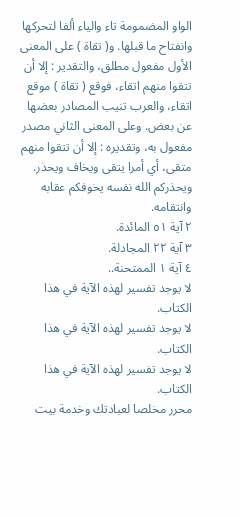الواو المضمومة تاء والياء ألفا لتحركها وانفتاح ما قبلها. و( تقاة ) على المعنى الأول مفعول مطلق، والتقدير : إلا أن تتقوا منهم اتقاء، فوقع ( تقاة ) موقع اتقاء، والعرب تنيب المصادر بعضها عن بعض. وعلى المعنى الثاني مصدر مفعول به، وتقديره : إلا أن تتقوا منهم متقى، أي أمرا يتقى ويخاف ويحذر.
ويحذركم الله نفسه يخوفكم عقابه وانتقامه.
٢ آية ٥١ المائدة.
٣ آية ٢٢ المجادلة.
٤ آية ١ الممتحنة..
لا يوجد تفسير لهذه الآية في هذا الكتاب.
لا يوجد تفسير لهذه الآية في هذا الكتاب.
لا يوجد تفسير لهذه الآية في هذا الكتاب.
محرر مخلصا لعبادتك وخدمة بيت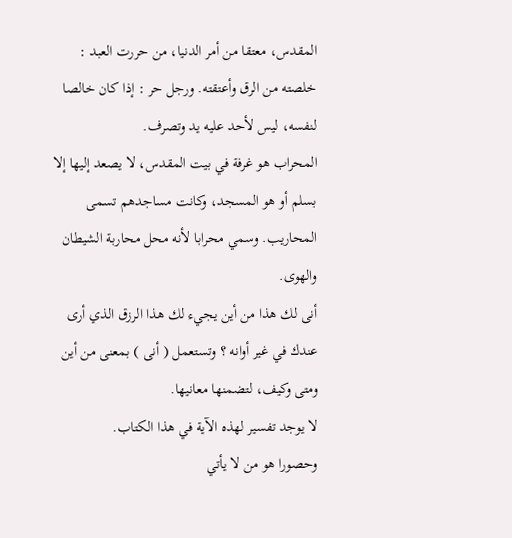المقدس، معتقا من أمر الدنيا، من حررت العبد : خلصته من الرق وأعتقته. ورجل حر : إذا كان خالصا لنفسه، ليس لأحد عليه يد وتصرف.
المحراب هو غرفة في بيت المقدس، لا يصعد إليها إلا بسلم أو هو المسجد، وكانت مساجدهم تسمى المحاريب. وسمي محرابا لأنه محل محاربة الشيطان والهوى.
أنى لك هذا من أين يجيء لك هذا الرزق الذي أرى عندك في غير أوانه ؟ وتستعمل ( أنى ) بمعنى من أين ومتى وكيف، لتضمنها معانيها.
لا يوجد تفسير لهذه الآية في هذا الكتاب.
وحصورا هو من لا يأتي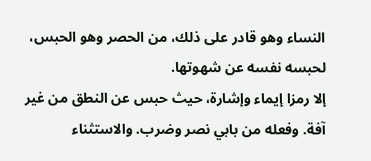النساء وهو قادر على ذلك، من الحصر وهو الحبس، لحبسه نفسه عن شهوتها.
إلا رمزا إيماء وإشارة، حيث حبس عن النطق من غير آفة. وفعله من بابي نصر وضرب. والاستثناء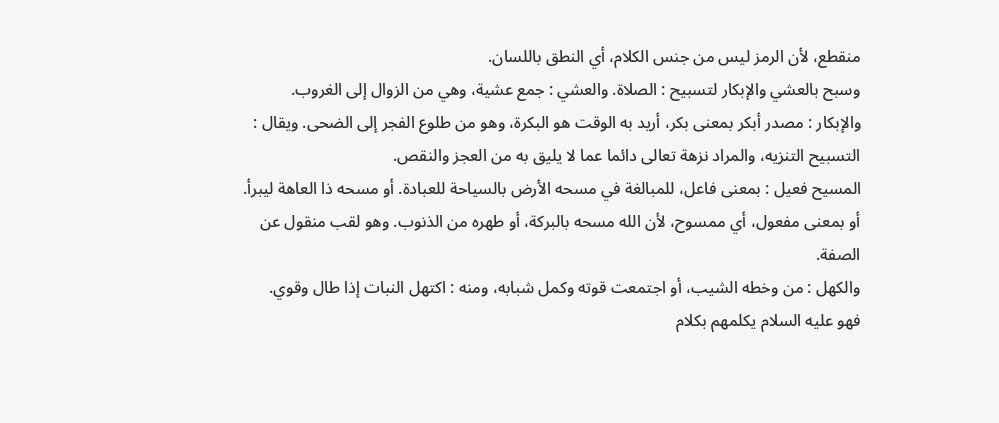منقطع، لأن الرمز ليس من جنس الكلام، أي النطق باللسان.
وسبح بالعشي والإبكار لتسبيح : الصلاة. والعشي : جمع عشية، وهي من الزوال إلى الغروب.
والإبكار : مصدر أبكر بمعنى بكر، أريد به الوقت هو البكرة، وهو من طلوع الفجر إلى الضحى. ويقال : التسبيح التنزيه، والمراد نزهة تعالى دائما عما لا يليق به من العجز والنقص.
المسيح فعيل : بمعنى فاعل، للمبالغة في مسحه الأرض بالسياحة للعبادة. أو مسحه ذا العاهة ليبرأ.
أو بمعنى مفعول، أي ممسوح، لأن الله مسحه بالبركة، أو طهره من الذنوب. وهو لقب منقول عن الصفة.
والكهل : من وخطه الشيب، أو اجتمعت قوته وكمل شبابه، ومنه : اكتهل النبات إذا طال وقوي.
فهو عليه السلام يكلمهم بكلام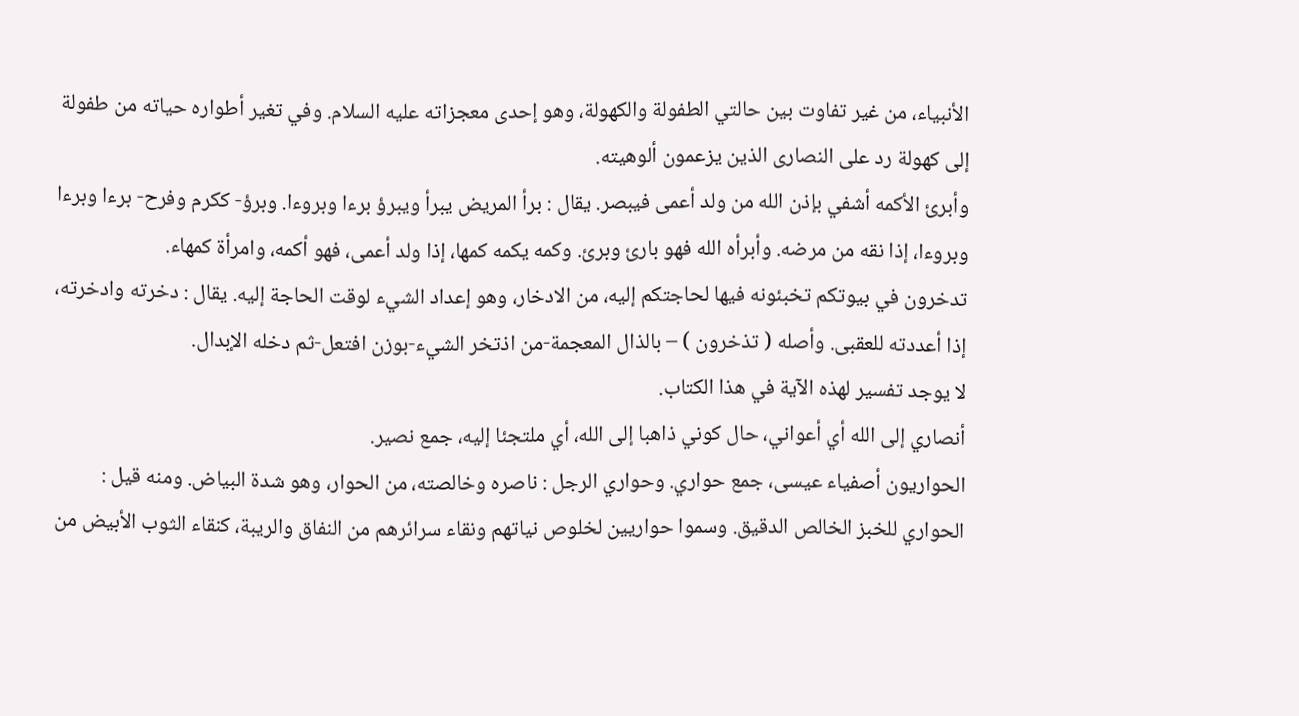الأنبياء، من غير تفاوت بين حالتي الطفولة والكهولة، وهو إحدى معجزاته عليه السلام. وفي تغير أطواره حياته من طفولة إلى كهولة رد على النصارى الذين يزعمون ألوهيته.
وأبرئ الأكمه أشفي بإذن الله من ولد أعمى فيبصر. يقال : برأ المريض يبرأ ويبرؤ برءا وبروءا. وبرؤ- ككرم وفرح- برءا وبرءا وبروءا، إذا نقه من مرضه. وأبرأه الله فهو بارئ وبرئ. وكمه يكمه كمها، إذا ولد أعمى، فهو أكمه، وامرأة كمهاء.
تدخرون في بيوتكم تخبئونه فيها لحاجتكم إليه، من الادخار، وهو إعداد الشيء لوقت الحاجة إليه. يقال : دخرته وادخرته، إذا أعددته للعقبى. وأصله ( تذخرون ) – بالذال المعجمة-من اذتخر الشيء-بوزن افتعل-ثم دخله الإبدال.
لا يوجد تفسير لهذه الآية في هذا الكتاب.
أنصاري إلى الله أي أعواني، حال كوني ذاهبا إلى الله، أي ملتجئا إليه، جمع نصير.
الحواريون أصفياء عيسى، جمع حواري. وحواري الرجل : ناصره وخالصته، من الحوار، وهو شدة البياض. ومنه قيل : الحواري للخبز الخالص الدقيق. وسموا حواريين لخلوص نياتهم ونقاء سرائرهم من النفاق والريبة، كنقاء الثوب الأبيض من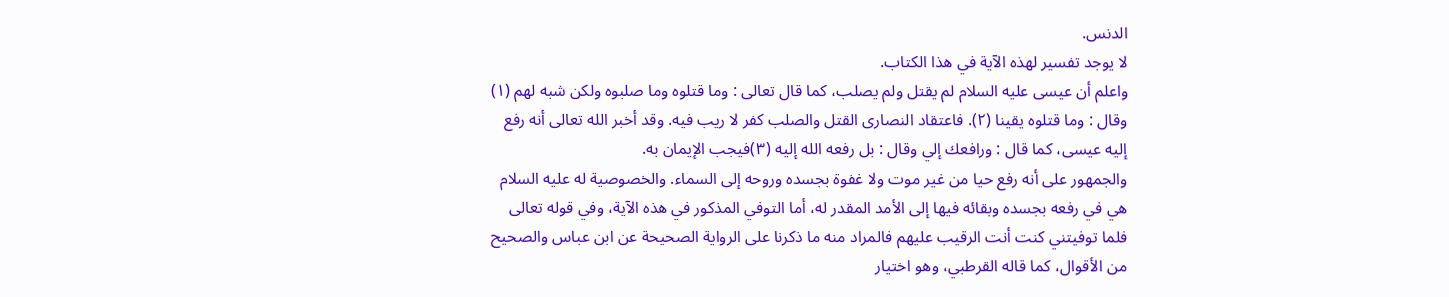الدنس.
لا يوجد تفسير لهذه الآية في هذا الكتاب.
واعلم أن عيسى عليه السلام لم يقتل ولم يصلب، كما قال تعالى : وما قتلوه وما صلبوه ولكن شبه لهم (١) وقال : وما قتلوه يقينا (٢). فاعتقاد النصارى القتل والصلب كفر لا ريب فيه. وقد أخبر الله تعالى أنه رفع إليه عيسى، كما قال : ورافعك إلي وقال : بل رفعه الله إليه (٣)فيجب الإيمان به.
والجمهور على أنه رفع حيا من غير موت ولا غفوة بجسده وروحه إلى السماء. والخصوصية له عليه السلام هي في رفعه بجسده وبقائه فيها إلى الأمد المقدر له، أما التوفي المذكور في هذه الآية، وفي قوله تعالى فلما توفيتني كنت أنت الرقيب عليهم فالمراد منه ما ذكرنا على الرواية الصحيحة عن ابن عباس والصحيح من الأقوال، كما قاله القرطبي، وهو اختيار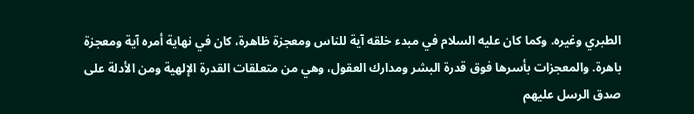الطبري وغيره. وكما كان عليه السلام في مبدء خلقه آية للناس ومعجزة ظاهرة، كان في نهاية أمره آية ومعجزة باهرة. والمعجزات بأسرها فوق قدرة البشر ومدارك العقول، وهي من متعلقات القدرة الإلهية ومن الأدلة على صدق الرسل عليهم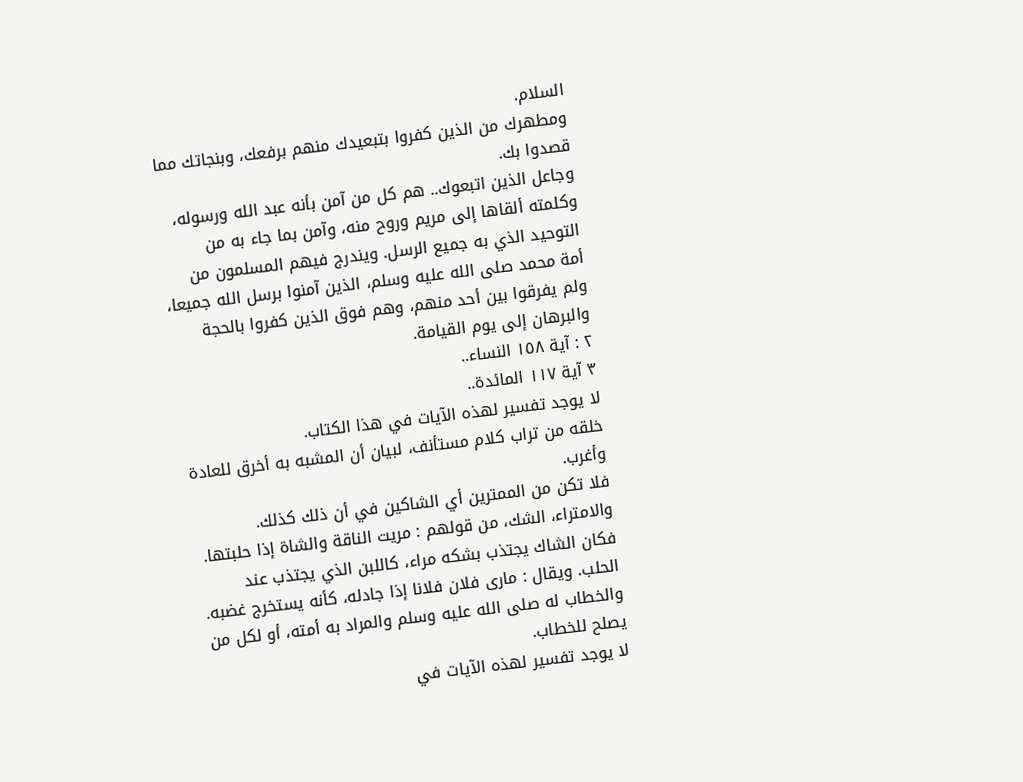السلام.
ومطهرك من الذين كفروا بتبعيدك منهم برفعك، وبنجاتك مما قصدوا بك.
وجاعل الذين اتبعوك.. هم كل من آمن بأنه عبد الله ورسوله، وكلمته ألقاها إلى مريم وروح منه، وآمن بما جاء به من التوحيد الذي به جميع الرسل. ويندرج فيهم المسلمون من أمة محمد صلى الله عليه وسلم، الذين آمنوا برسل الله جميعا، ولم يفرقوا بين أحد منهم، وهم فوق الذين كفروا بالحجة والبرهان إلى يوم القيامة.
٢ : آية ١٥٨ النساء..
٣ آية ١١٧ المائدة..
لا يوجد تفسير لهذه الآيات في هذا الكتاب.
خلقه من تراب كلام مستأنف، لبيان أن المشبه به أخرق للعادة وأغرب.
فلا تكن من الممترين أي الشاكين في أن ذلك كذلك. والامتراء، الشك، من قولهم : مريت الناقة والشاة إذا حلبتها. فكان الشاك يجتذب بشكه مراء، كاللبن الذي يجتذب عند الحلب. ويقال : مارى فلان فلانا إذا جادله، كأنه يستخرج غضبه. والخطاب له صلى الله عليه وسلم والمراد به أمته، أو لكل من يصلح للخطاب.
لا يوجد تفسير لهذه الآيات في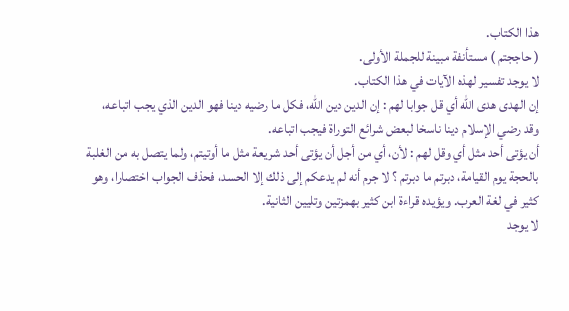هذا الكتاب.
( حاججتم ) مستأنفة مبينة للجملة الأولى.
لا يوجد تفسير لهذه الآيات في هذا الكتاب.
إن الهدى هدى الله أي قل جوابا لهم : إن الدين دين الله، فكل ما رضيه دينا فهو الدين الذي يجب اتباعه، وقد رضي الإسلام دينا ناسخا لبعض شرائع التوراة فيجب اتباعه.
أن يؤتى أحد مثل أي وقل لهم : لأن، أي من أجل أن يؤتى أحد شريعة مثل ما أوتيتم، ولما يتصل به من الغلبة بالحجة يوم القيامة، دبرتم ما دبرتم ؟ لا جرم أنه لم يدعكم إلى ذلك إلا الحسد، فحذف الجواب اختصارا، وهو كثير في لغة العرب. ويؤيده قراءة ابن كثير بهمزتين وتليين الثانية.
لا يوجد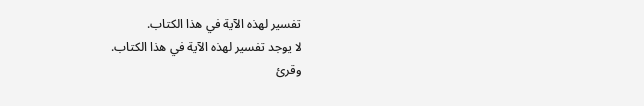تفسير لهذه الآية في هذا الكتاب.
لا يوجد تفسير لهذه الآية في هذا الكتاب.
وقرئ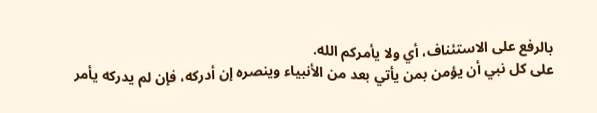بالرفع على الاستئناف، أي ولا يأمركم الله.
على كل نبي أن يؤمن بمن يأتي بعد من الأنبياء وينصره إن أدركه، فإن لم يدركه يأمر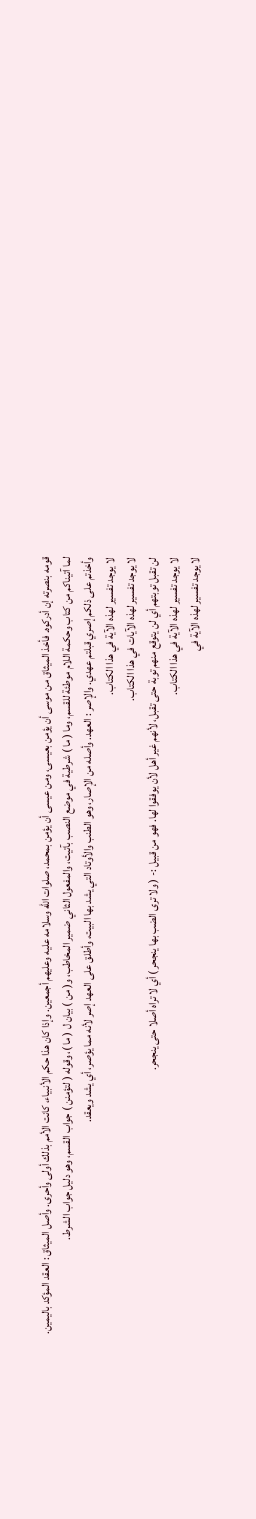قومه بنصرته إن أدركوه. فأخذ الميثاق من موسى أن يؤمن بعيسى، ومن عيسى أن يؤمن بمحمد، صلوات الله وسلامه عليه وعليهم أجمعين. وإذا كان هذا حكم الأنبياء، كانت الأمم بذلك أولى وأحرى. وأصل الميثاق : العقد المؤكد باليمين.
لما آتيناكم من كتاب وحكمة اللام موطئة للقسم، وما ( ما ) شرطية في موضع النصب بآتيت، والمفعول الثاني ضمير المخاطب، و( من ) بيان ل ( ما )، وقوله ( لتؤمنن ) جواب القسم، وهو دليل جواب الشرط.
وأخذتم على ذلكم إصري قبلتم عهدي. والإصر : العهد. وأصله من الإصار، وهو الطنب والأوتاد التي يشد بها البيت، وأطلق على العهد إصر لأنه مما يؤصر، أي يشد ويعقد.
لا يوجد تفسير لهذه الآية في هذا الكتاب.
لا يوجد تفسير لهذه الآيات في هذا الكتاب.
لن تقبل توبتهم أي لن يتوقع منهم توبة حتى تقبل، لأنهم غير أهل لأن يوفقوا لها. فهو من قبيل :- ( ولا ترى الضب بها ينجحر ) أي لا تراه أصلا حتى ينجحر.
لا يوجد تفسير لهذه الآية في هذا الكتاب.
لا يوجد تفسير لهذه الآية في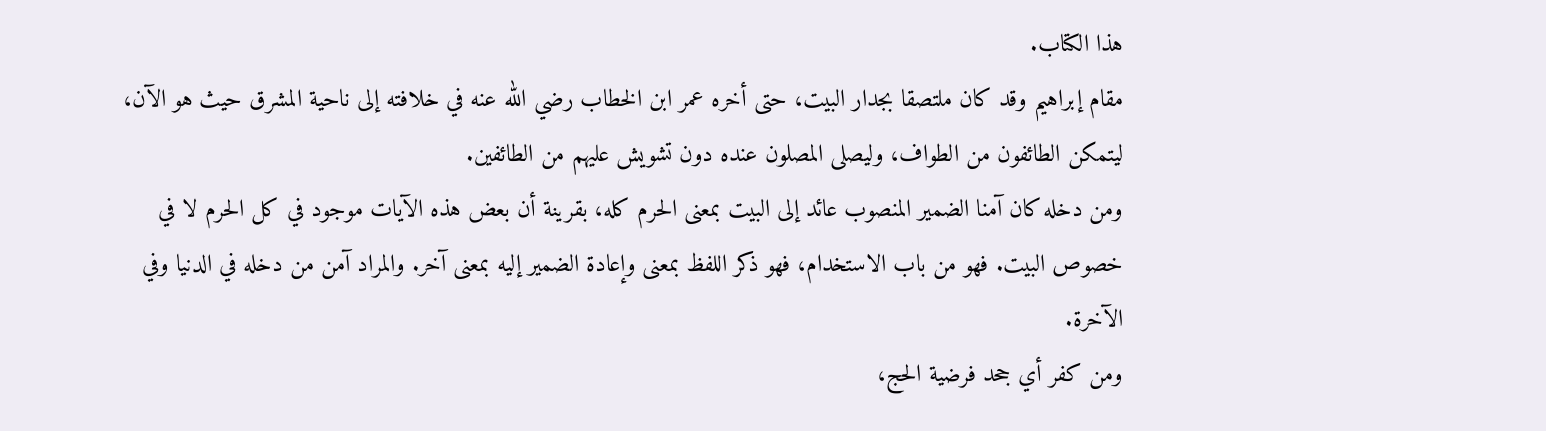هذا الكتاب.
مقام إبراهيم وقد كان ملتصقا بجدار البيت، حتى أخره عمر ابن الخطاب رضي الله عنه في خلافته إلى ناحية المشرق حيث هو الآن، ليتمكن الطائفون من الطواف، وليصلى المصلون عنده دون تشويش عليهم من الطائفين.
ومن دخله كان آمنا الضمير المنصوب عائد إلى البيت بمعنى الحرم كله، بقرينة أن بعض هذه الآيات موجود في كل الحرم لا في خصوص البيت. فهو من باب الاستخدام، فهو ذكر اللفظ بمعنى وإعادة الضمير إليه بمعنى آخر. والمراد آمن من دخله في الدنيا وفي الآخرة.
ومن كفر أي جحد فرضية الحج،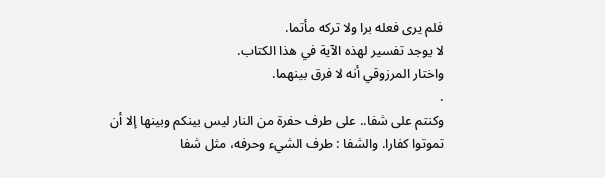فلم يرى فعله برا ولا تركه مأتما.
لا يوجد تفسير لهذه الآية في هذا الكتاب.
واختار المرزوقي أنه لا فرق بينهما.
.
وكنتم على شفا.. على طرف حفرة من النار ليس بينكم وبينها إلا أن تموتوا كفارا. والشفا : طرف الشيء وحرفه، مثل شفا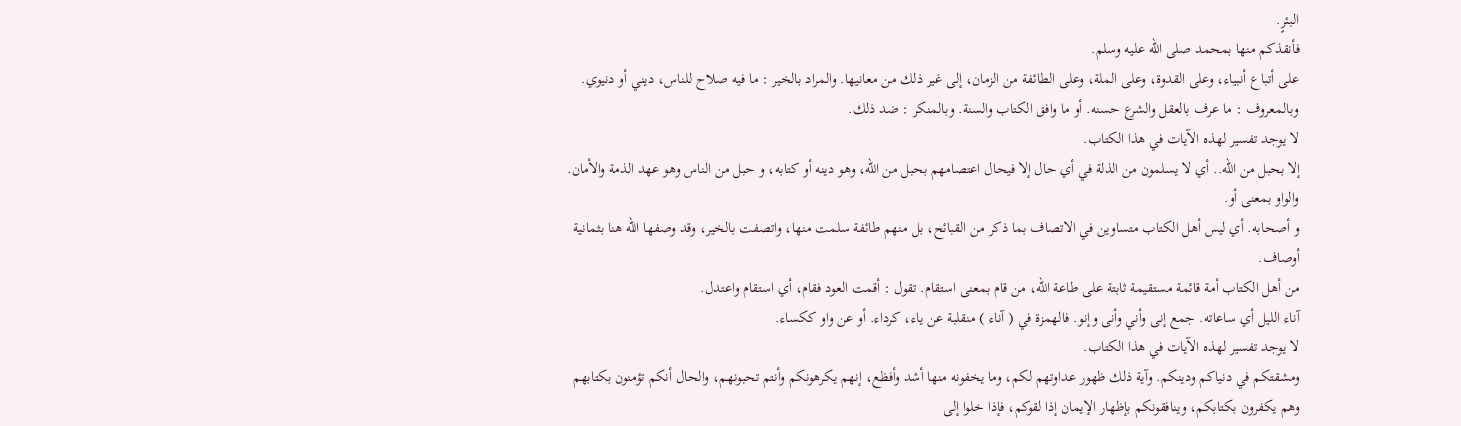البئرٍ.
فأنقذكم منها بمحمد صلى الله عليه وسلم.
على أتباع أنبياء، وعلى القدوة، وعلى الملة، وعلى الطائفة من الزمان، إلى غير ذلك من معانيها. والمراد بالخير : ما فيه صلاح للناس، ديني أو دنيوي. وبالمعروف : ما عرف بالعقل والشرع حسنه. أو ما وافق الكتاب والسنة. وبالمنكر : ضد ذلك.
لا يوجد تفسير لهذه الآيات في هذا الكتاب.
إلا بحبل من الله.. أي لا يسلمون من الذلة في أي حال إلا فيحال اعتصامهم بحبل من الله، وهو دينه أو كتابه، و حبل من الناس وهو عهد الذمة والأمان. والواو بمعنى أو.
و أصحابه. أي ليس أهل الكتاب متساوين في الاتصاف بما ذكر من القبائح، بل منهم طائفة سلمت منها، واتصفت بالخير، وقد وصفها الله هنا بثمانية أوصاف.
من أهل الكتاب أمة قائمة مستقيمة ثابتة على طاعة الله، من قام بمعنى استقام. تقول : أقمت العود فقام، أي استقام واعتدل.
آناء الليل أي ساعاته. جمع إنى وأني وأنى وإنو. فالهمزة في ( آناء ) منقلبة عن ياء، كرداء. أو عن واو ككساء.
لا يوجد تفسير لهذه الآيات في هذا الكتاب.
ومشقتكم في دنياكم ودينكم. وآية ذلك ظهور عداوتهم لكم، وما يخفونه منها أشد وأفظع، إنهم يكرهونكم وأنتم تحبونهم، والحال أنكم تؤمنون بكتابهم وهم يكفرون بكتابكم، وينافقونكم بإظهار الإيمان إذا لقوكم، فإذا خلوا إلى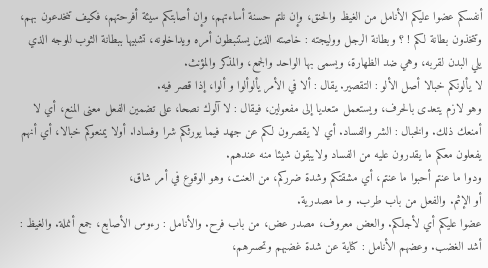أنفسكم عضوا عليكم الأنامل من الغيظ والحنق، وإن نلتم حسنة أساءتهم، وإن أصابتكم سيئة أفرحتهم، فكيف تنخدعون بهم، وتتخذون بطانة لكم ! ؟ وبطانة الرجل ووليجته : خاصته الذين يستنبطون أمره ويداخلونه، تشبيها ببطانة الثوب للوجه الذي يلي البدن لقربه، وهي ضد الظهارة، ويسمى بها الواحد والجمع، والمذكر والمؤنث.
لا يألونكم خبالا أصل الألو : التقصير. يقال : ألا في الأمر يألوألوا و ألوا، إذا قصر فيه.
وهو لازم يتعدى بالحرف، ويستعمل متعديا إلى مفعولين، فيقال : لا آلوك نصحا، على تضمين الفعل معنى المنع، أي لا أمنعك ذلك. والخبال : الشر والفساد. أي لا يقصرون لكم عن جهد فيما يورثكم شرا وفسادا. أولا يمنعوكم خبالا، أي أنهم يفعلون معكم ما يقدرون عليه من الفساد ولايبقون شيئا منه عندهم.
ودوا ما عنتم أحبوا ما عنتم، أي مشقتكم وشدة ضرركم، من العنت، وهو الوقوع في أمر شاق،
أو الإثم. والفعل من باب طرب. و ما مصدرية.
عضوا عليكم أي لأجلكم. والعض معروف، مصدر عض، من باب فرح. والأنامل : رءوس الأصابع، جمع أنملة. والغيظ : أشد الغضب. وعضهم الأنامل : كناية عن شدة غضبهم وتحسرهم،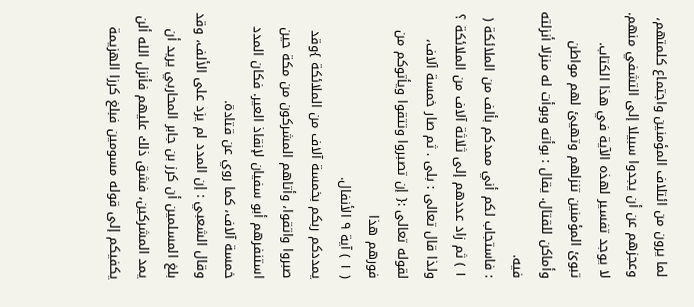لما يرون من ائتلاف المؤمنين واجتماع كلمتهم، وعجزهم عن أن يجدوا سبيلا إلى التشفي منهم.
لا يوجد تفسير لهذه الآية في هذا الكتاب.
تبوئ المؤمنين تنزلهم وتهيئ لهم مواطن وأماكن للقتال. يقال : بوأته وبوأت له منزلا أنزلته فيه.
: فاستجاب لكم أني ممدكم بألف من الملائكة ( ١ ) ثم زاد عددهم إلى ثلاثة آلاف من الملائكة ؟ ولذا قال تعالى : بلى . ثم صار خمسة آلاف، لقوله تعالى :{ إن تصبروا وتتقوا ويأتوكم من فورهم هذا
( ١ ) آية ٩ الأنفال.
يمددكم ربكم بخمسة آلاف من الملائكة }وقد صبروا واتقوا، وأتاهم المشركون من مكة حين استنفرهم أبو سفيان لإنقاذ العير. فكان المدد خمسة آلاف، كما روي عن قتادة.
وقال الشعبي : إن المدد لم يزد على الألف، وقد بلغ المسلمين أن كرز بن جابر المحاربي يريد أن يمد المشركين، فشق ذلك عليهم فأنزل الله ألن يكفيكم إلى قوله مسومين فبلغ كرزا الهزيمة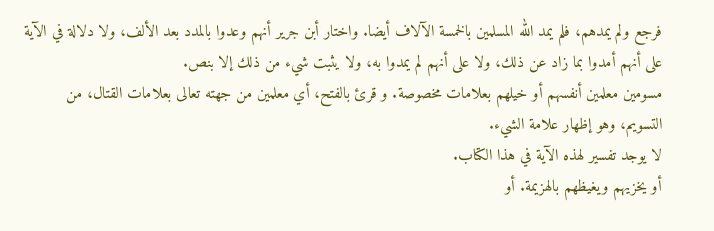فرجع ولم يمدهم، فلم يمد الله المسلمين بالخمسة الآلاف أيضا. واختار أبن جرير أنهم وعدوا بالمدد بعد الألف، ولا دلالة في الآية على أنهم أمدوا بما زاد عن ذلك، ولا على أنهم لم يمدوا به، ولا يثبت شيء من ذلك إلا بنص.
مسومين معلمين أنفسهم أو خيلهم بعلامات مخصوصة. و قرئ بالفتح، أي معلمين من جهته تعالى بعلامات القتال، من التسويم، وهو إظهار علامة الشيء.
لا يوجد تفسير لهذه الآية في هذا الكتاب.
أو يخزيهم ويغيظهم بالهزيمة. أو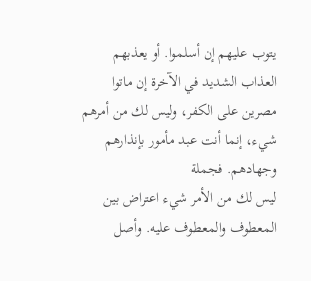يتوب عليهم إن أسلموا. أو يعذبهم العذاب الشديد في الآخرة إن ماتوا مصرين على الكفر، وليس لك من أمرهم شيء، إنما أنت عبد مأمور بإنذارهم وجهادهم. فجملة
ليس لك من الأمر شيء اعتراض بين المعطوف والمعطوف عليه. وأصل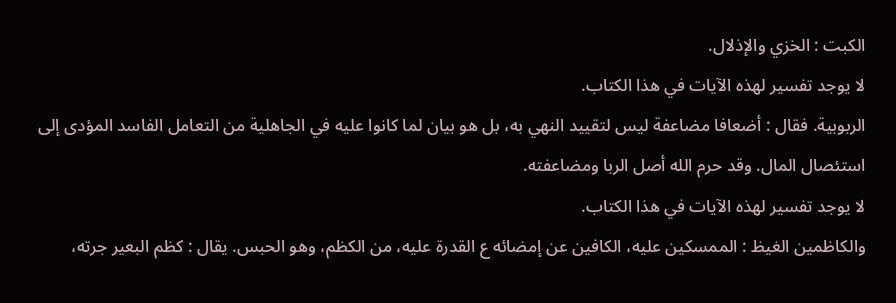الكبت : الخزي والإذلال.
لا يوجد تفسير لهذه الآيات في هذا الكتاب.
الربوبية. فقال : أضعافا مضاعفة ليس لتقييد النهي به، بل هو بيان لما كانوا عليه في الجاهلية من التعامل الفاسد المؤدى إلى استئصال المال. وقد حرم الله أصل الربا ومضاعفته.
لا يوجد تفسير لهذه الآيات في هذا الكتاب.
والكاظمين الغيظ : الممسكين عليه، الكافين عن إمضائه ع القدرة عليه، من الكظم، وهو الحبس. يقال : كظم البعير جرته،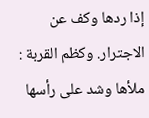إذا ردها وكف عن الاجترار. وكظم القربة : ملأها وشد على رأسها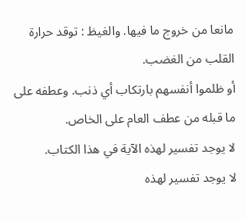مانعا من خروج ما فيها. والغيظ : توقد حرارة القلب من الغضب.
أو ظلموا أنفسهم بارتكاب أي ذنب. وعطفه على ما قبله من عطف العام على الخاص.
لا يوجد تفسير لهذه الآية في هذا الكتاب.
لا يوجد تفسير لهذه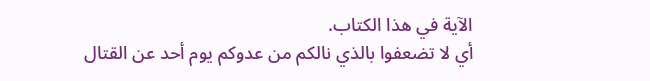الآية في هذا الكتاب.
أي لا تضعفوا بالذي نالكم من عدوكم يوم أحد عن القتال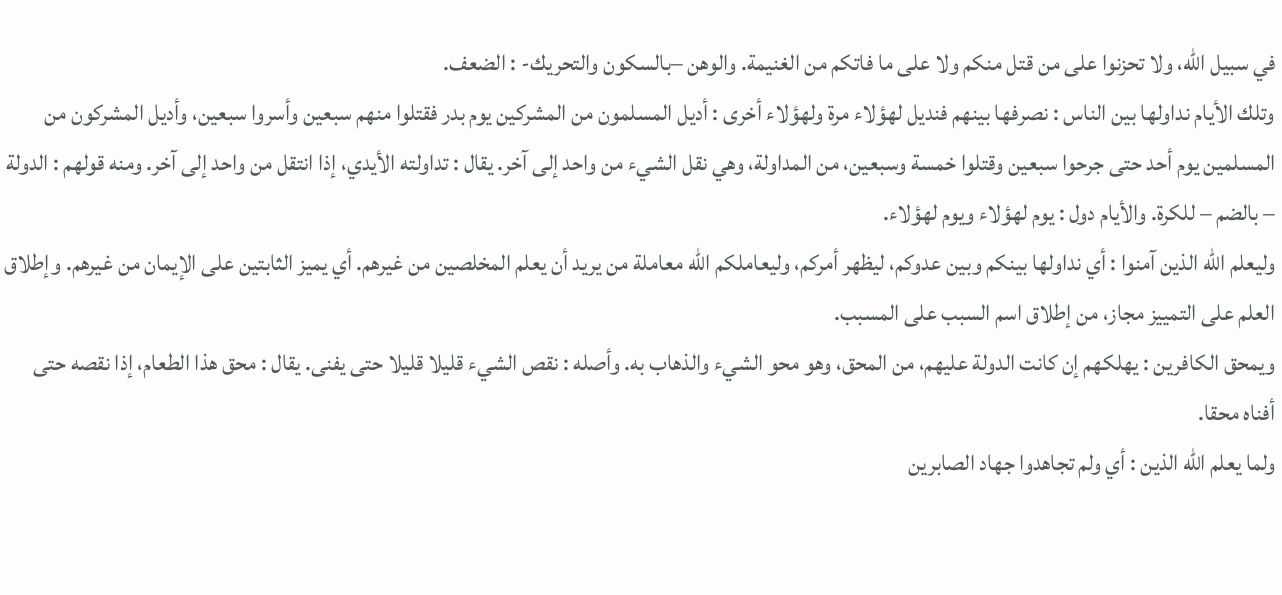في سبيل الله، ولا تحزنوا على من قتل منكم ولا على ما فاتكم من الغنيمة. والوهن –بالسكون والتحريك- : الضعف.
وتلك الأيام نداولها بين الناس : نصرفها بينهم فنديل لهؤلاء مرة ولهؤلاء أخرى : أديل المسلمون من المشركين يوم بدر فقتلوا منهم سبعين وأسروا سبعين، وأديل المشركون من المسلمين يوم أحد حتى جرحوا سبعين وقتلوا خمسة وسبعين، من المداولة، وهي نقل الشيء من واحد إلى آخر. يقال : تداولته الأيدي، إذا انتقل من واحد إلى آخر. ومنه قولهم : الدولة – بالضم – للكرة. والأيام دول : يوم لهؤلاء ويوم لهؤلاء.
وليعلم الله الذين آمنوا : أي نداولها بينكم وبين عدوكم، ليظهر أمركم، وليعاملكم الله معاملة من يريد أن يعلم المخلصين من غيرهم. أي يميز الثابتين على الإيمان من غيرهم. وإطلاق العلم على التمييز مجاز، من إطلاق اسم السبب على المسبب.
ويمحق الكافرين : يهلكهم إن كانت الدولة عليهم، من المحق، وهو محو الشيء والذهاب به. وأصله : نقص الشيء قليلا قليلا حتى يفنى. يقال : محق هذا الطعام، إذا نقصه حتى أفناه محقا.
ولما يعلم الله الذين : أي ولم تجاهدوا جهاد الصابرين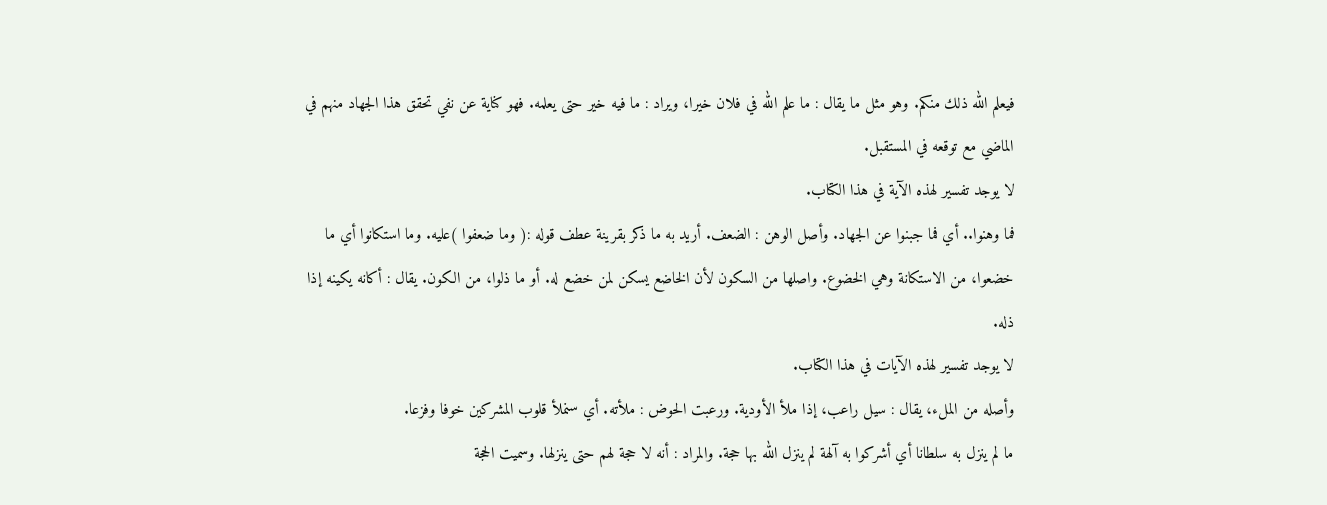فيعلم الله ذلك منكم. وهو مثل ما يقال : ما علم الله في فلان خيرا، ويراد : ما فيه خير حتى يعلمه. فهو كناية عن نفي تحقق هذا الجهاد منهم في الماضي مع توقعه في المستقبل.
لا يوجد تفسير لهذه الآية في هذا الكتاب.
فما وهنوا.. أي فما جبنوا عن الجهاد. وأصل الوهن : الضعف. أريد به ما ذكر بقرينة عطف قوله :( وما ضعفوا )عليه. وما استكانوا أي ما خضعوا، من الاستكانة وهي الخضوع. واصلها من السكون لأن الخاضع يسكن لمن خضع له. أو ما ذلوا، من الكون. يقال : أكانه يكينه إذا ذله.
لا يوجد تفسير لهذه الآيات في هذا الكتاب.
وأصله من الملء، يقال : سيل راعب، إذا ملأ الأودية. ورعبت الحوض : ملأته. أي سنملأ قلوب المشركين خوفا وفزعا.
ما لم ينزل به سلطانا أي أشركوا به آلهة لم ينزل الله بها حجة. والمراد : أنه لا حجة لهم حتى ينزلها. وسميت الحجة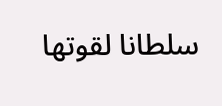سلطانا لقوتها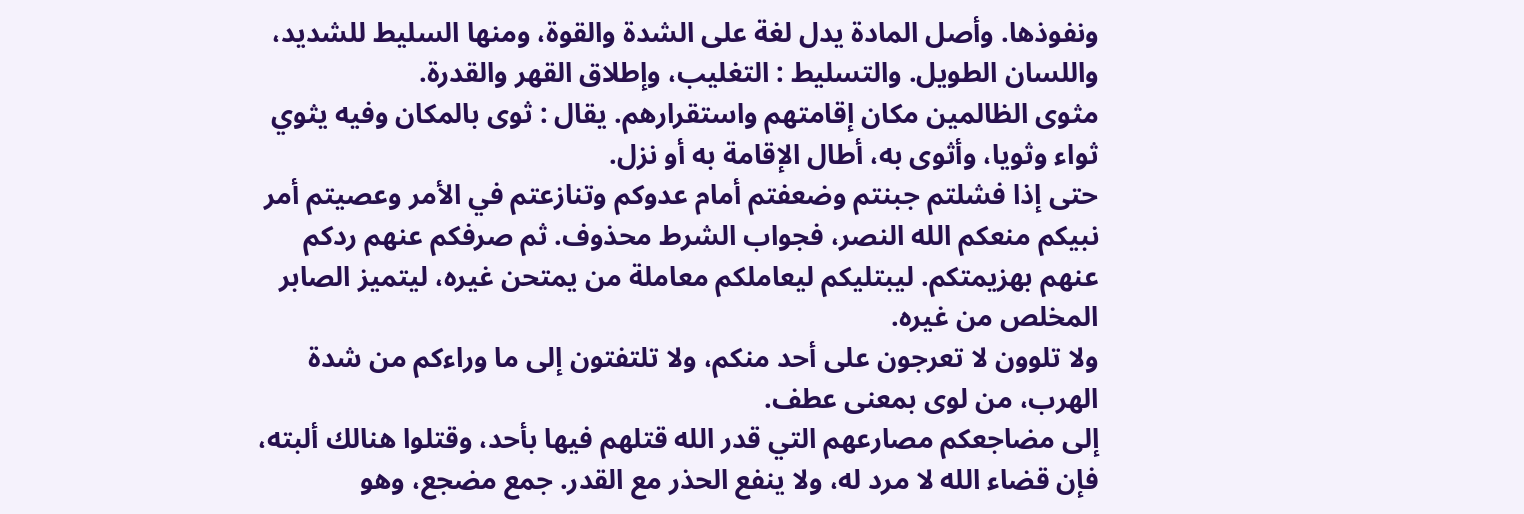ونفوذها. وأصل المادة يدل لغة على الشدة والقوة، ومنها السليط للشديد، واللسان الطويل. والتسليط : التغليب، وإطلاق القهر والقدرة.
مثوى الظالمين مكان إقامتهم واستقرارهم. يقال : ثوى بالمكان وفيه يثوي ثواء وثويا، وأثوى به، أطال الإقامة به أو نزل.
حتى إذا فشلتم جبنتم وضعفتم أمام عدوكم وتنازعتم في الأمر وعصيتم أمر نبيكم منعكم الله النصر، فجواب الشرط محذوف. ثم صرفكم عنهم ردكم عنهم بهزيمتكم. ليبتليكم ليعاملكم معاملة من يمتحن غيره، ليتميز الصابر المخلص من غيره.
ولا تلوون لا تعرجون على أحد منكم، ولا تلتفتون إلى ما وراءكم من شدة الهرب، من لوى بمعنى عطف.
إلى مضاجعكم مصارعهم التي قدر الله قتلهم فيها بأحد، وقتلوا هنالك ألبته، فإن قضاء الله لا مرد له، ولا ينفع الحذر مع القدر. جمع مضجع، وهو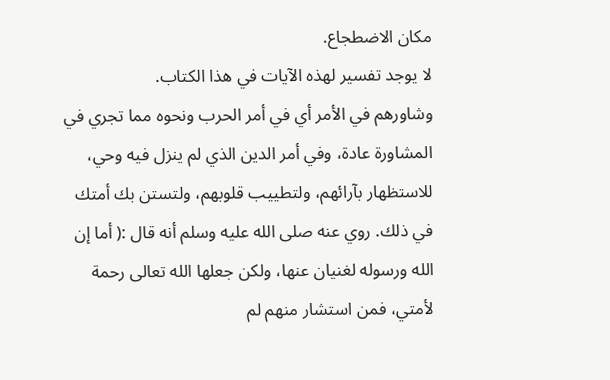مكان الاضطجاع.
لا يوجد تفسير لهذه الآيات في هذا الكتاب.
وشاورهم في الأمر أي في أمر الحرب ونحوه مما تجري في المشاورة عادة، وفي أمر الدين الذي لم ينزل فيه وحي، للاستظهار بآرائهم، ولتطييب قلوبهم، ولتستن بك أمتك في ذلك. روي عنه صلى الله عليه وسلم أنه قال :( أما إن الله ورسوله لغنيان عنها، ولكن جعلها الله تعالى رحمة لأمتي، فمن استشار منهم لم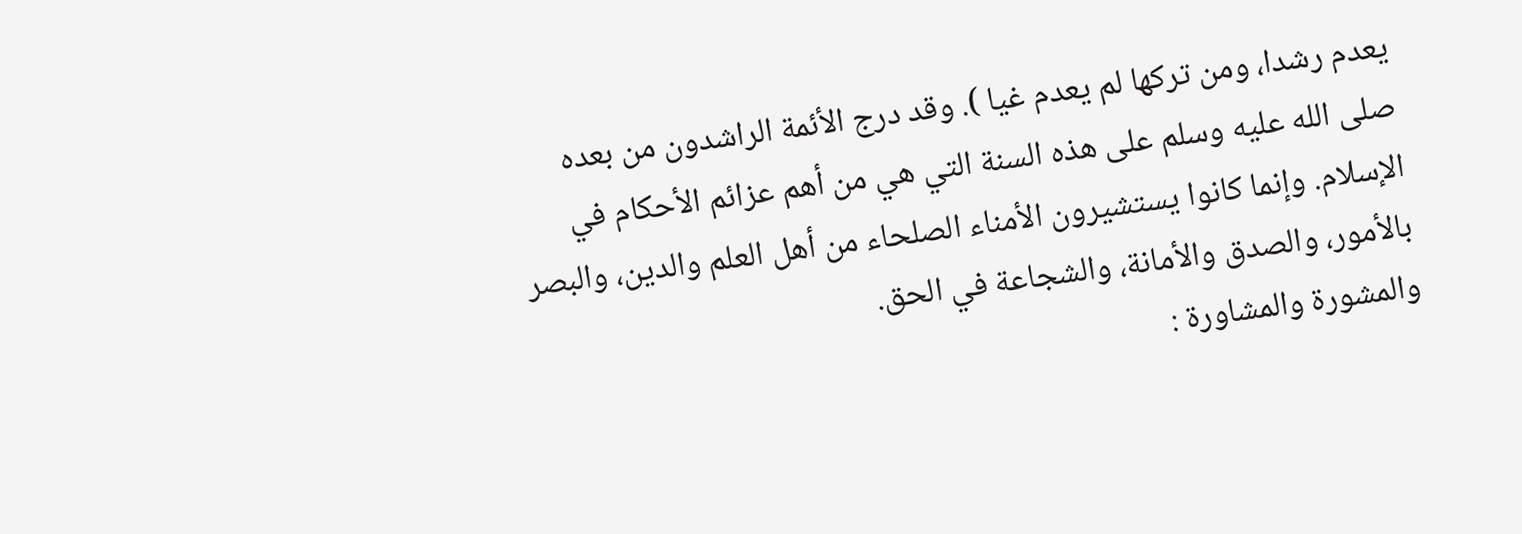يعدم رشدا، ومن تركها لم يعدم غيا ). وقد درج الأئمة الراشدون من بعده صلى الله عليه وسلم على هذه السنة التي هي من أهم عزائم الأحكام في الإسلام. وإنما كانوا يستشيرون الأمناء الصلحاء من أهل العلم والدين، والبصر بالأمور، والصدق والأمانة، والشجاعة في الحق.
والمشورة والمشاورة :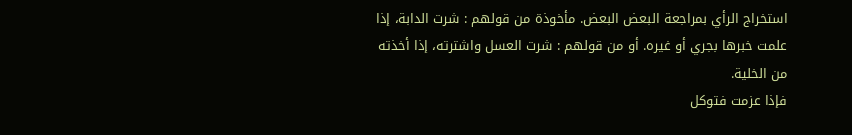استخراج الرأي بمراجعة البعض البعض. مأخوذة من قولهم : شرت الدابة، إذا علمت خبرها بجري أو غيره. أو من قولهم : شرت العسل واشترته، إذا أخذته من الخلية.
فإذا عزمت فتوكل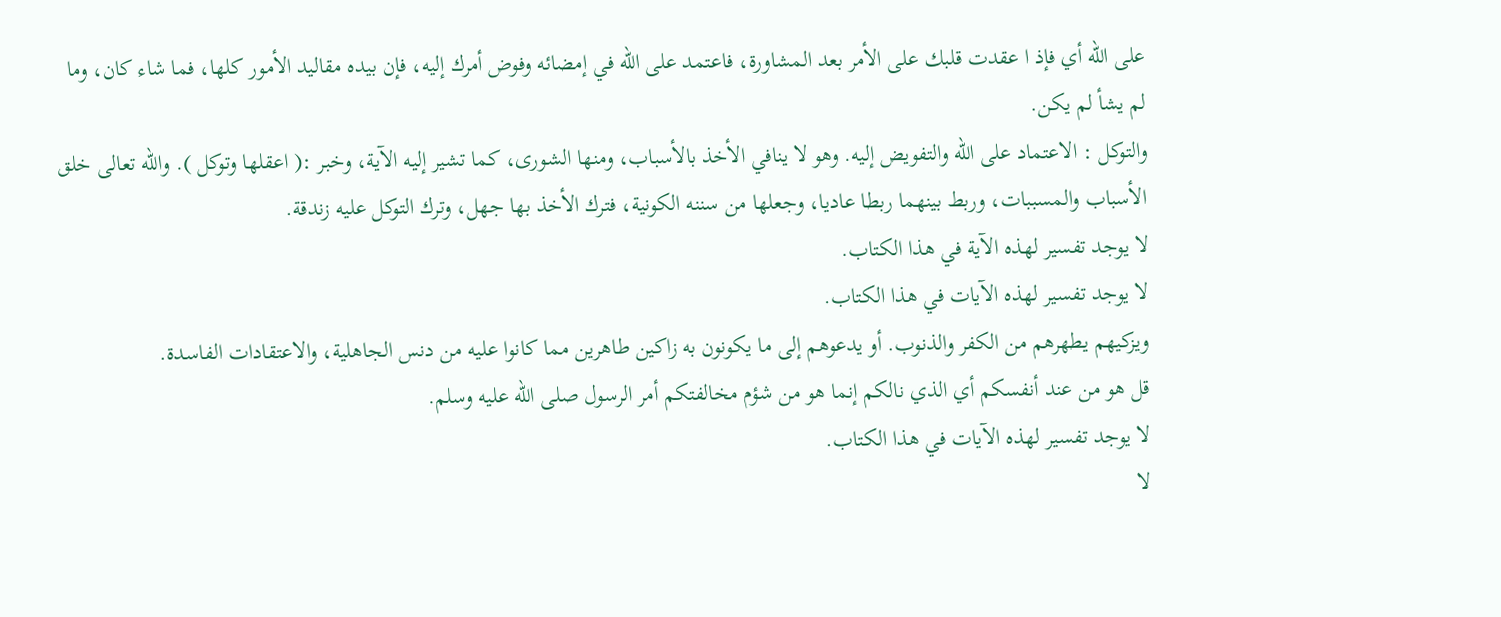على الله أي فإذ ا عقدت قلبك على الأمر بعد المشاورة، فاعتمد على الله في إمضائه وفوض أمرك إليه، فإن بيده مقاليد الأمور كلها، فما شاء كان، وما لم يشأ لم يكن.
والتوكل : الاعتماد على الله والتفويض إليه. وهو لا ينافي الأخذ بالأسباب، ومنها الشورى، كما تشير إليه الآية، وخبر :( اعقلها وتوكل ). والله تعالى خلق الأسباب والمسببات، وربط بينهما ربطا عاديا، وجعلها من سننه الكونية، فترك الأخذ بها جهل، وترك التوكل عليه زندقة.
لا يوجد تفسير لهذه الآية في هذا الكتاب.
لا يوجد تفسير لهذه الآيات في هذا الكتاب.
ويزكيهم يطهرهم من الكفر والذنوب. أو يدعوهم إلى ما يكونون به زاكين طاهرين مما كانوا عليه من دنس الجاهلية، والاعتقادات الفاسدة.
قل هو من عند أنفسكم أي الذي نالكم إنما هو من شؤم مخالفتكم أمر الرسول صلى الله عليه وسلم.
لا يوجد تفسير لهذه الآيات في هذا الكتاب.
لا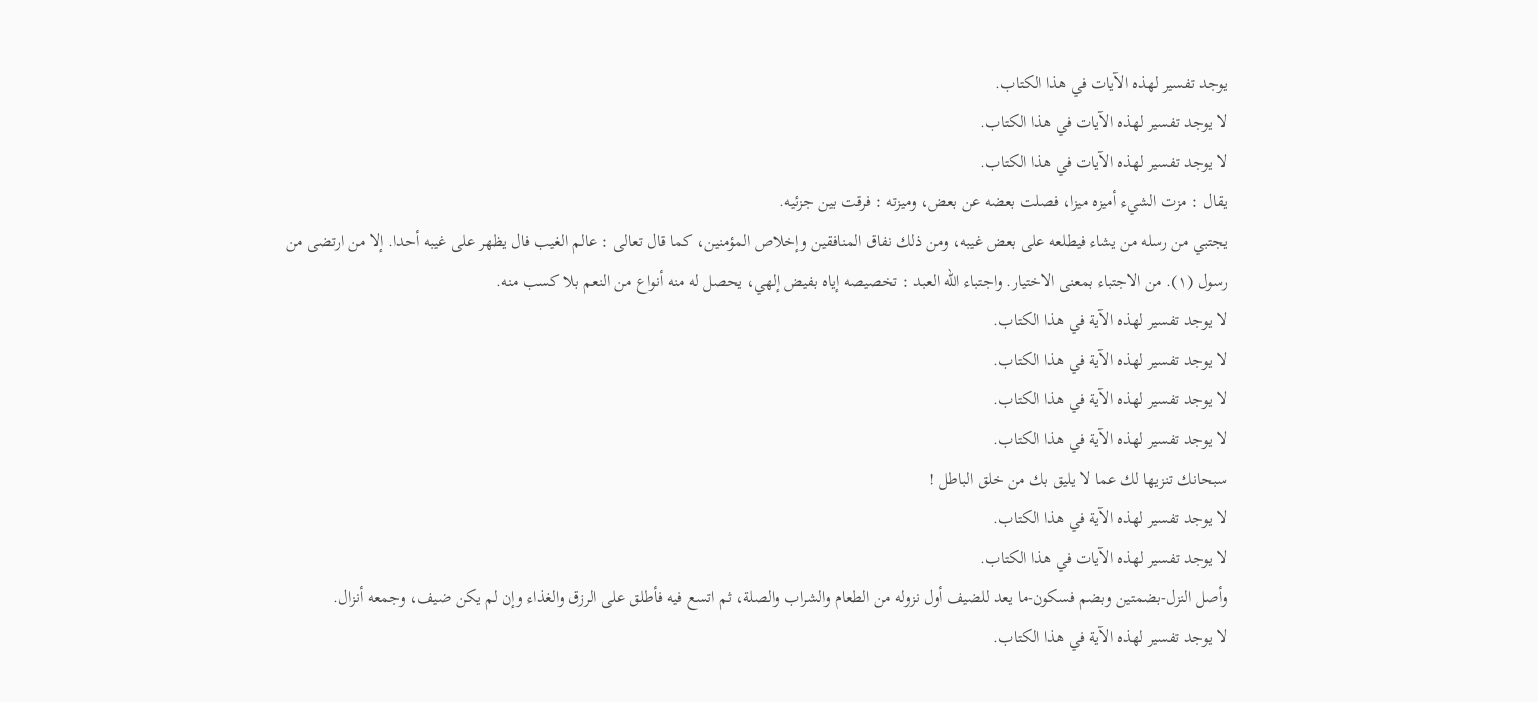يوجد تفسير لهذه الآيات في هذا الكتاب.
لا يوجد تفسير لهذه الآيات في هذا الكتاب.
لا يوجد تفسير لهذه الآيات في هذا الكتاب.
يقال : مزت الشيء أميزه ميزا، فصلت بعضه عن بعض، وميزته : فرقت بين جزئيه.
يجتبي من رسله من يشاء فيطلعه على بعض غيبه، ومن ذلك نفاق المنافقين وإخلاص المؤمنين، كما قال تعالى : عالم الغيب فال يظهر على غيبه أحدا. إلا من ارتضى من رسول (١). من الاجتباء بمعنى الاختيار. واجتباء الله العبد : تخصيصه إياه بفيض إلهي، يحصل له منه أنواع من النعم بلا كسب منه.
لا يوجد تفسير لهذه الآية في هذا الكتاب.
لا يوجد تفسير لهذه الآية في هذا الكتاب.
لا يوجد تفسير لهذه الآية في هذا الكتاب.
لا يوجد تفسير لهذه الآية في هذا الكتاب.
سبحانك تنزيها لك عما لا يليق بك من خلق الباطل !
لا يوجد تفسير لهذه الآية في هذا الكتاب.
لا يوجد تفسير لهذه الآيات في هذا الكتاب.
وأصل النزل-بضمتين وبضم فسكون-ما يعد للضيف أول نزوله من الطعام والشراب والصلة، ثم اتسع فيه فأطلق على الرزق والغذاء وإن لم يكن ضيف، وجمعه أنزال.
لا يوجد تفسير لهذه الآية في هذا الكتاب.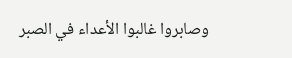وصابروا غالبوا الأعداء في الصبر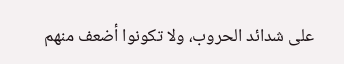على شدائد الحروب، ولا تكونوا أضعف منهم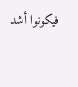فيكونوا أشد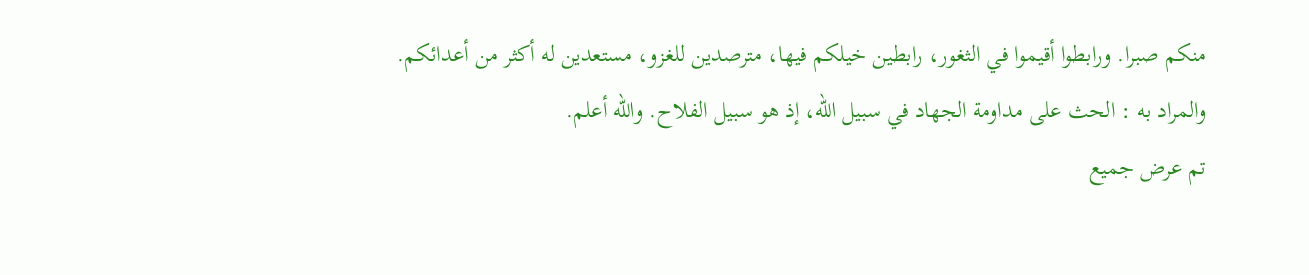منكم صبرا. ورابطوا أقيموا في الثغور، رابطين خيلكم فيها، مترصدين للغزو، مستعدين له أكثر من أعدائكم. والمراد به : الحث على مداومة الجهاد في سبيل الله، إذ هو سبيل الفلاح. والله أعلم.
تم عرض جميع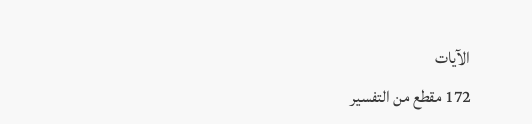الآيات
172 مقطع من التفسير